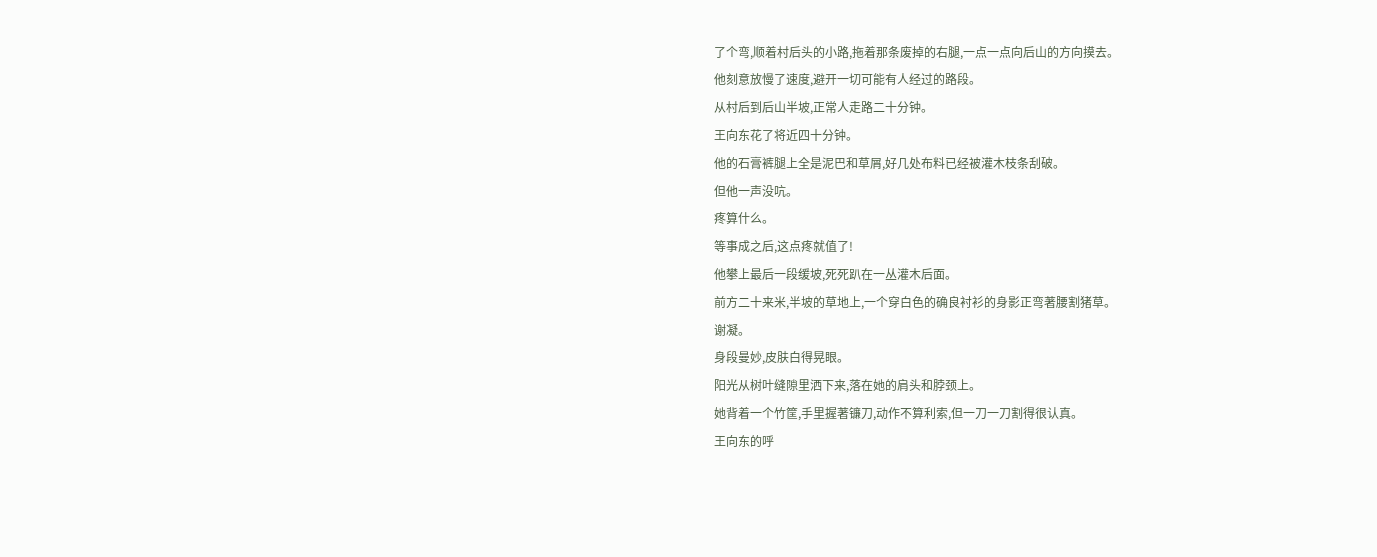了个弯,顺着村后头的小路,拖着那条废掉的右腿,一点一点向后山的方向摸去。
他刻意放慢了速度,避开一切可能有人经过的路段。
从村后到后山半坡,正常人走路二十分钟。
王向东花了将近四十分钟。
他的石膏裤腿上全是泥巴和草屑,好几处布料已经被灌木枝条刮破。
但他一声没吭。
疼算什么。
等事成之后,这点疼就值了!
他攀上最后一段缓坡,死死趴在一丛灌木后面。
前方二十来米,半坡的草地上,一个穿白色的确良衬衫的身影正弯著腰割猪草。
谢凝。
身段曼妙,皮肤白得晃眼。
阳光从树叶缝隙里洒下来,落在她的肩头和脖颈上。
她背着一个竹筐,手里握著镰刀,动作不算利索,但一刀一刀割得很认真。
王向东的呼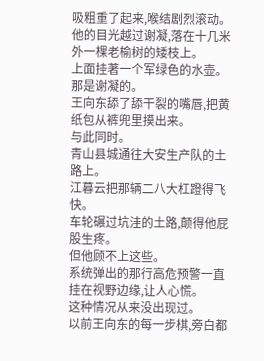吸粗重了起来,喉结剧烈滚动。
他的目光越过谢凝,落在十几米外一棵老榆树的矮枝上。
上面挂著一个军绿色的水壶。
那是谢凝的。
王向东舔了舔干裂的嘴唇,把黄纸包从裤兜里摸出来。
与此同时。
青山县城通往大安生产队的土路上。
江暮云把那辆二八大杠蹬得飞快。
车轮碾过坑洼的土路,颠得他屁股生疼。
但他顾不上这些。
系统弹出的那行高危预警一直挂在视野边缘,让人心慌。
这种情况从来没出现过。
以前王向东的每一步棋,旁白都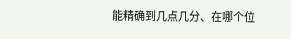能精确到几点几分、在哪个位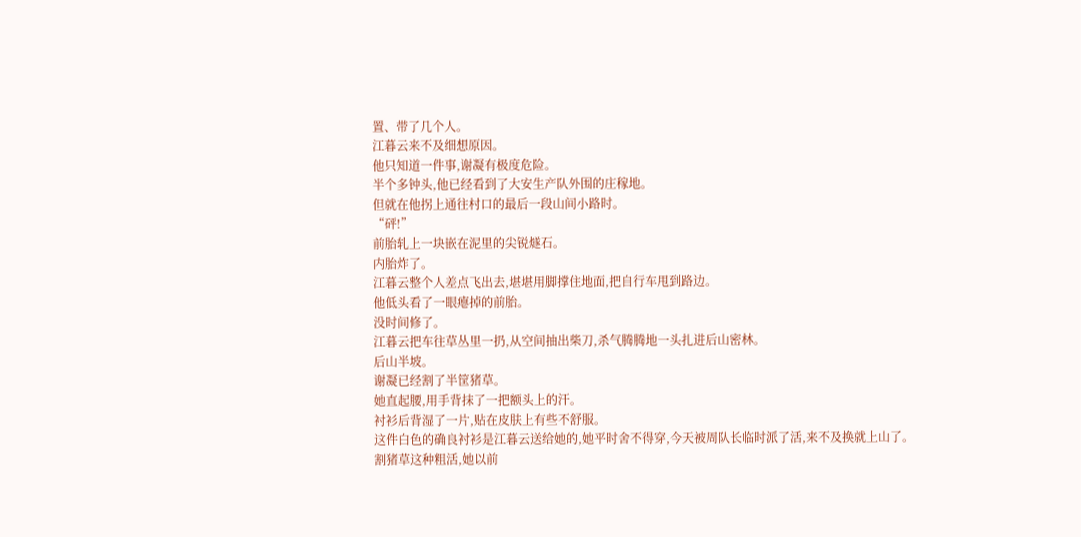置、带了几个人。
江暮云来不及细想原因。
他只知道一件事,谢凝有极度危险。
半个多钟头,他已经看到了大安生产队外围的庄稼地。
但就在他拐上通往村口的最后一段山间小路时。
“砰!”
前胎轧上一块嵌在泥里的尖锐燧石。
内胎炸了。
江暮云整个人差点飞出去,堪堪用脚撑住地面,把自行车甩到路边。
他低头看了一眼瘪掉的前胎。
没时间修了。
江暮云把车往草丛里一扔,从空间抽出柴刀,杀气腾腾地一头扎进后山密林。
后山半坡。
谢凝已经割了半筐猪草。
她直起腰,用手背抹了一把额头上的汗。
衬衫后背湿了一片,贴在皮肤上有些不舒服。
这件白色的确良衬衫是江暮云送给她的,她平时舍不得穿,今天被周队长临时派了活,来不及换就上山了。
割猪草这种粗活,她以前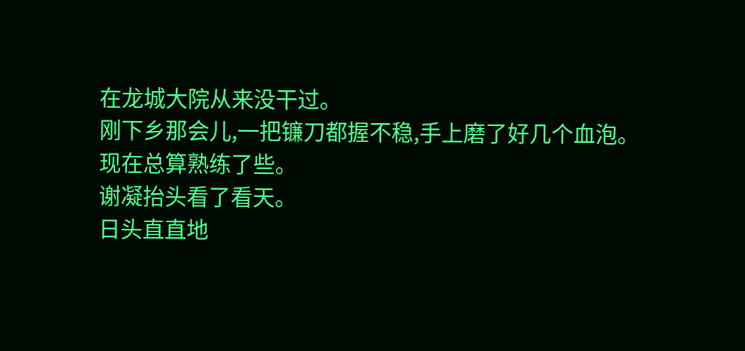在龙城大院从来没干过。
刚下乡那会儿,一把镰刀都握不稳,手上磨了好几个血泡。
现在总算熟练了些。
谢凝抬头看了看天。
日头直直地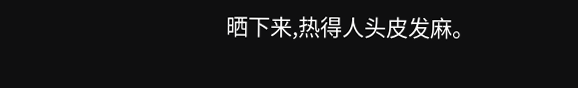晒下来,热得人头皮发麻。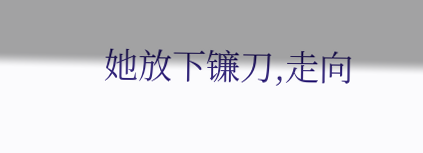她放下镰刀,走向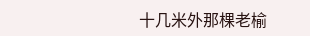十几米外那棵老榆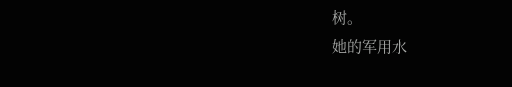树。
她的军用水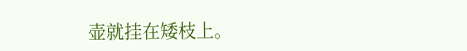壶就挂在矮枝上。